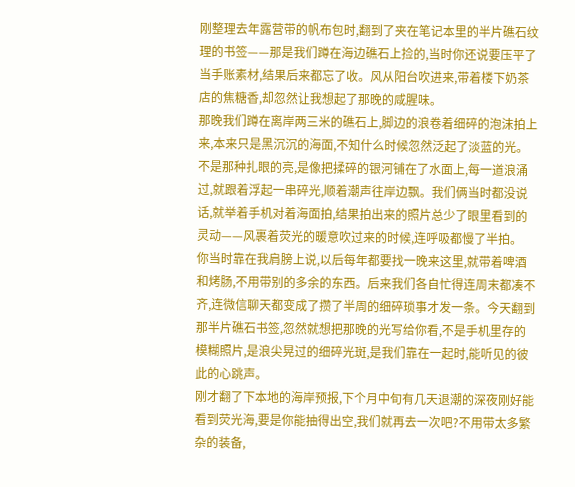刚整理去年露营带的帆布包时,翻到了夹在笔记本里的半片礁石纹理的书签——那是我们蹲在海边礁石上捡的,当时你还说要压平了当手账素材,结果后来都忘了收。风从阳台吹进来,带着楼下奶茶店的焦糖香,却忽然让我想起了那晚的咸腥味。
那晚我们蹲在离岸两三米的礁石上,脚边的浪卷着细碎的泡沫拍上来,本来只是黑沉沉的海面,不知什么时候忽然泛起了淡蓝的光。不是那种扎眼的亮,是像把揉碎的银河铺在了水面上,每一道浪涌过,就跟着浮起一串碎光,顺着潮声往岸边飘。我们俩当时都没说话,就举着手机对着海面拍,结果拍出来的照片总少了眼里看到的灵动——风裹着荧光的暖意吹过来的时候,连呼吸都慢了半拍。
你当时靠在我肩膀上说,以后每年都要找一晚来这里,就带着啤酒和烤肠,不用带别的多余的东西。后来我们各自忙得连周末都凑不齐,连微信聊天都变成了攒了半周的细碎琐事才发一条。今天翻到那半片礁石书签,忽然就想把那晚的光写给你看,不是手机里存的模糊照片,是浪尖晃过的细碎光斑,是我们靠在一起时,能听见的彼此的心跳声。
刚才翻了下本地的海岸预报,下个月中旬有几天退潮的深夜刚好能看到荧光海,要是你能抽得出空,我们就再去一次吧?不用带太多繁杂的装备,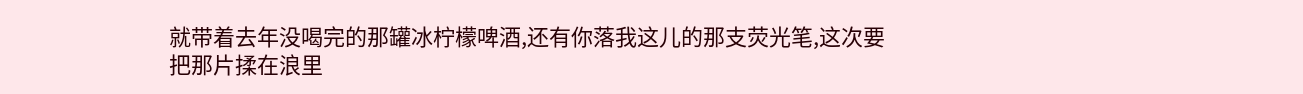就带着去年没喝完的那罐冰柠檬啤酒,还有你落我这儿的那支荧光笔,这次要把那片揉在浪里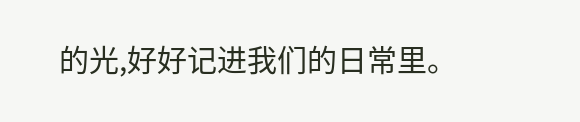的光,好好记进我们的日常里。